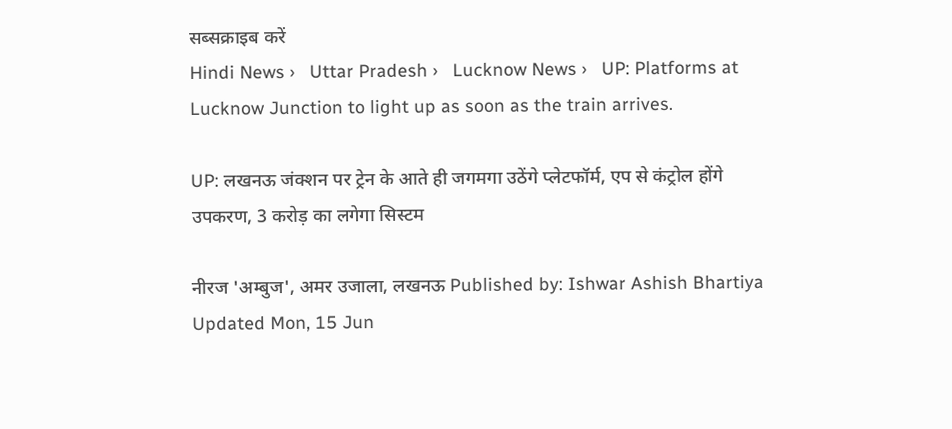सब्सक्राइब करें
Hindi News ›   Uttar Pradesh ›   Lucknow News ›   UP: Platforms at Lucknow Junction to light up as soon as the train arrives.

UP: लखनऊ जंक्शन पर ट्रेन के आते ही जगमगा उठेंगे प्लेटफॉर्म, एप से कंट्रोल होंगे उपकरण, 3 करोड़ का लगेगा सिस्टम

नीरज 'अम्बुज', अमर उजाला, लखनऊ Published by: Ishwar Ashish Bhartiya Updated Mon, 15 Jun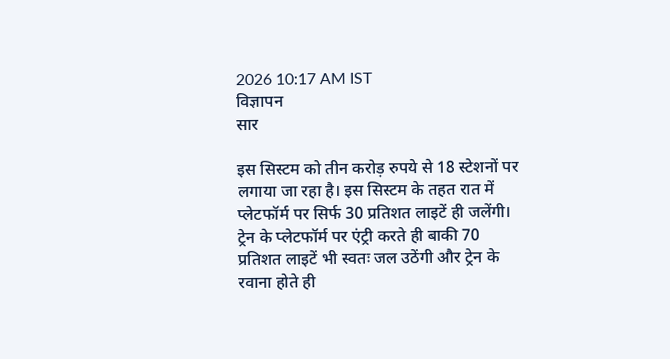2026 10:17 AM IST
विज्ञापन
सार

इस सिस्टम को तीन करोड़ रुपये से 18 स्टेशनों पर लगाया जा रहा है। इस सिस्टम के तहत रात में प्लेटफॉर्म पर सिर्फ 30 प्रतिशत लाइटें ही जलेंगी। ट्रेन के प्लेटफॉर्म पर एंट्री करते ही बाकी 70 प्रतिशत लाइटें भी स्वतः जल उठेंगी और ट्रेन के रवाना होते ही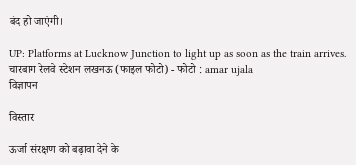बंद हो जाएंगी।

UP: Platforms at Lucknow Junction to light up as soon as the train arrives.
चारबाग रेलवे स्टेशन लखनऊ (फाइल फोटो) - फोटो : amar ujala
विज्ञापन

विस्तार

ऊर्जा संरक्षण को बढ़ावा देने के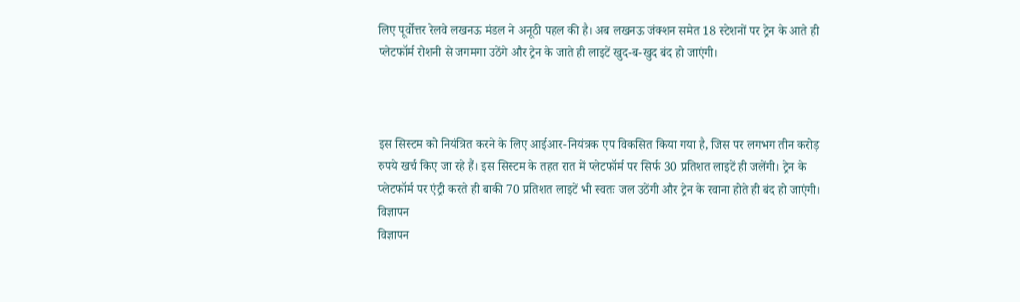लिए पूर्वोत्तर रेलवे लखनऊ मंडल ने अनूठी पहल की है। अब लखनऊ जंक्शन समेत 18 स्टेशनों पर ट्रेन के आते ही प्लेटफॉर्म रोशनी से जगमगा उठेंगे और ट्रेन के जाते ही लाइटें खुद-ब-खुद बंद हो जाएंगी।



इस सिस्टम को नियंत्रित करने के लिए आईआर-नियंत्रक एप विकसित किया गया है, जिस पर लगभग तीन करोड़ रुपये खर्च किए जा रहे हैं। इस सिस्टम के तहत रात में प्लेटफॉर्म पर सिर्फ 30 प्रतिशत लाइटें ही जलेंगी। ट्रेन के प्लेटफॉर्म पर एंट्री करते ही बाकी 70 प्रतिशत लाइटें भी स्वतः जल उठेंगी और ट्रेन के रवाना होते ही बंद हो जाएंगी।
विज्ञापन
विज्ञापन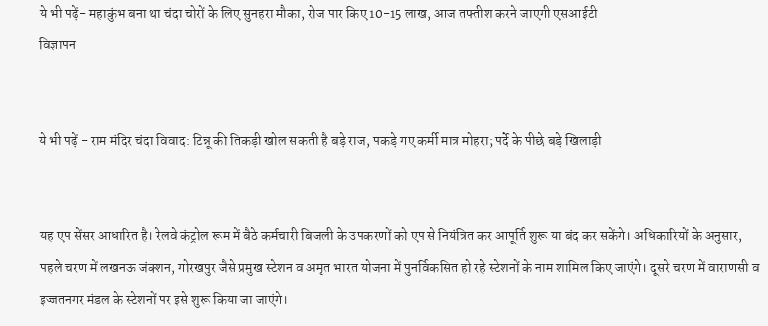ये भी पढ़ें- महाकुंभ बना था चंदा चोरों के लिए सुनहरा मौका, रोज पार किए 10-15 लाख, आज तफ्तीश करने जाएगी एसआईटी
विज्ञापन


ये भी पढ़ें - राम मंदिर चंदा विवाद: टिन्नू की तिकड़ी खोल सकती है बड़े राज, पकड़े गए कर्मी मात्र मोहरा; पर्दे के पीछे बड़े खिलाड़ी


यह एप सेंसर आधारित है। रेलवे कंट्रोल रूम में बैठे कर्मचारी बिजली के उपकरणों को एप से नियंत्रित कर आपूर्ति शुरू या बंद कर सकेंगे। अधिकारियों के अनुसार, पहले चरण में लखनऊ जंक्शन, गोरखपुर जैसे प्रमुख स्टेशन व अमृत भारत योजना में पुनर्विकसित हो रहे स्टेशनों के नाम शामिल किए जाएंगे। दूसरे चरण में वाराणसी व इज्जतनगर मंडल के स्टेशनों पर इसे शुरू किया जा जाएंगे।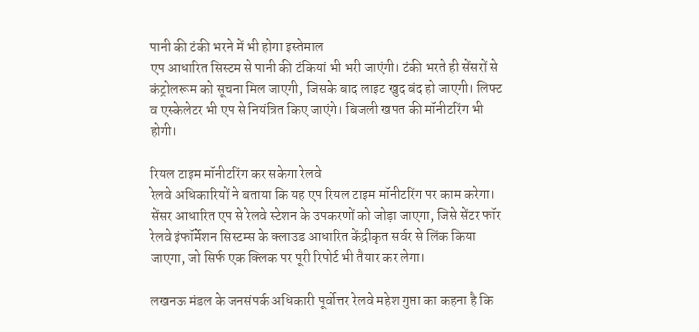पानी की टंकी भरने में भी होगा इस्तेमाल
एप आधारित सिस्टम से पानी की टंकियां भी भरी जाएंगी। टंकी भरते ही सेंसरों से कंट्रोलरूम को सूचना मिल जाएगी, जिसके बाद लाइट खुद बंद हो जाएगी। लिफ्ट व एस्केलेटर भी एप से नियंत्रित किए जाएंगे। बिजली खपत की मॉनीटरिंग भी होगी।

रियल टाइम मॉनीटरिंग कर सकेगा रेलवे
रेलवे अधिकारियों ने बताया कि यह एप रियल टाइम मॉनीटरिंग पर काम करेगा। सेंसर आधारित एप से रेलवे स्टेशन के उपकरणों को जोड़ा जाएगा, जिसे सेंटर फॉर रेलवे इंफॉर्मेशन सिस्टम्स के क्लाउड आधारित केंद्रीकृत सर्वर से लिंक किया जाएगा, जो सिर्फ एक क्लिक पर पूरी रिपोर्ट भी तैयार कर लेगा।

लखनऊ मंडल के जनसंपर्क अधिकारी पूर्वोत्तर रेलवे महेश गुप्ता का कहना है कि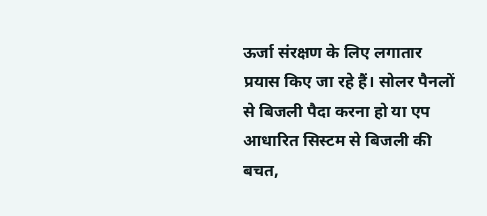ऊर्जा संरक्षण के लिए लगातार प्रयास किए जा रहे हैं। सोलर पैनलों से बिजली पैदा करना हो या एप आधारित सिस्टम से बिजली की बचत,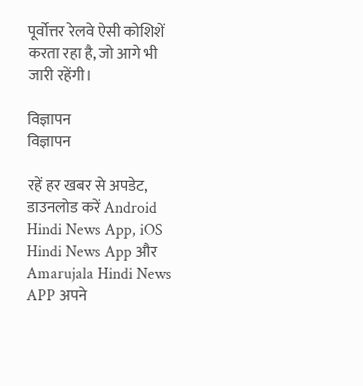पूर्वोत्तर रेलवे ऐसी कोशिशें करता रहा है, जो आगे भी जारी रहेंगी।

विज्ञापन
विज्ञापन

रहें हर खबर से अपडेट, डाउनलोड करें Android Hindi News App, iOS Hindi News App और Amarujala Hindi News APP अपने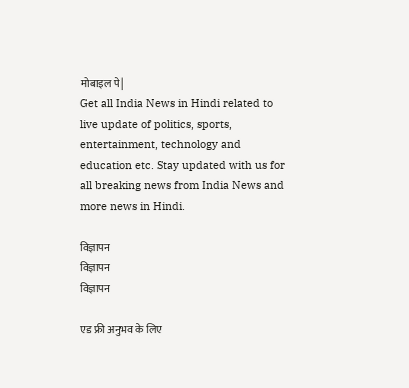मोबाइल पे|
Get all India News in Hindi related to live update of politics, sports, entertainment, technology and education etc. Stay updated with us for all breaking news from India News and more news in Hindi.

विज्ञापन
विज्ञापन
विज्ञापन

एड फ्री अनुभव के लिए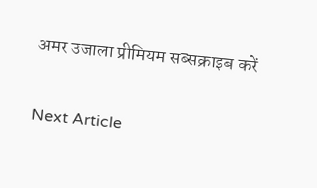अमर उजाला प्रीमियम सब्सक्राइब करें

Next Article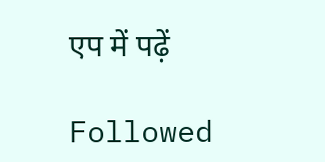एप में पढ़ें

Followed